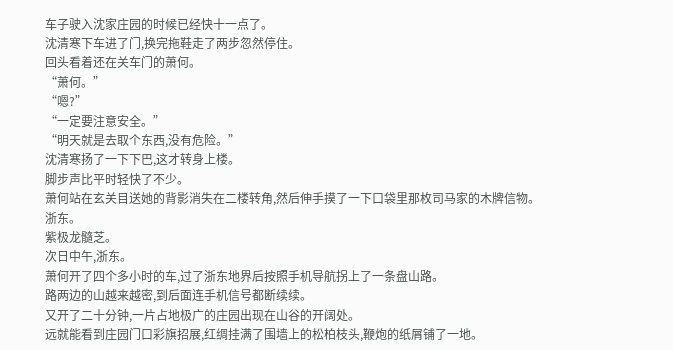车子驶入沈家庄园的时候已经快十一点了。
沈清寒下车进了门,换完拖鞋走了两步忽然停住。
回头看着还在关车门的萧何。
“萧何。”
“嗯?”
“一定要注意安全。”
“明天就是去取个东西,没有危险。”
沈清寒扬了一下下巴,这才转身上楼。
脚步声比平时轻快了不少。
萧何站在玄关目送她的背影消失在二楼转角,然后伸手摸了一下口袋里那枚司马家的木牌信物。
浙东。
紫极龙髓芝。
次日中午,浙东。
萧何开了四个多小时的车,过了浙东地界后按照手机导航拐上了一条盘山路。
路两边的山越来越密,到后面连手机信号都断续续。
又开了二十分钟,一片占地极广的庄园出现在山谷的开阔处。
远就能看到庄园门口彩旗招展,红绸挂满了围墙上的松柏枝头,鞭炮的纸屑铺了一地。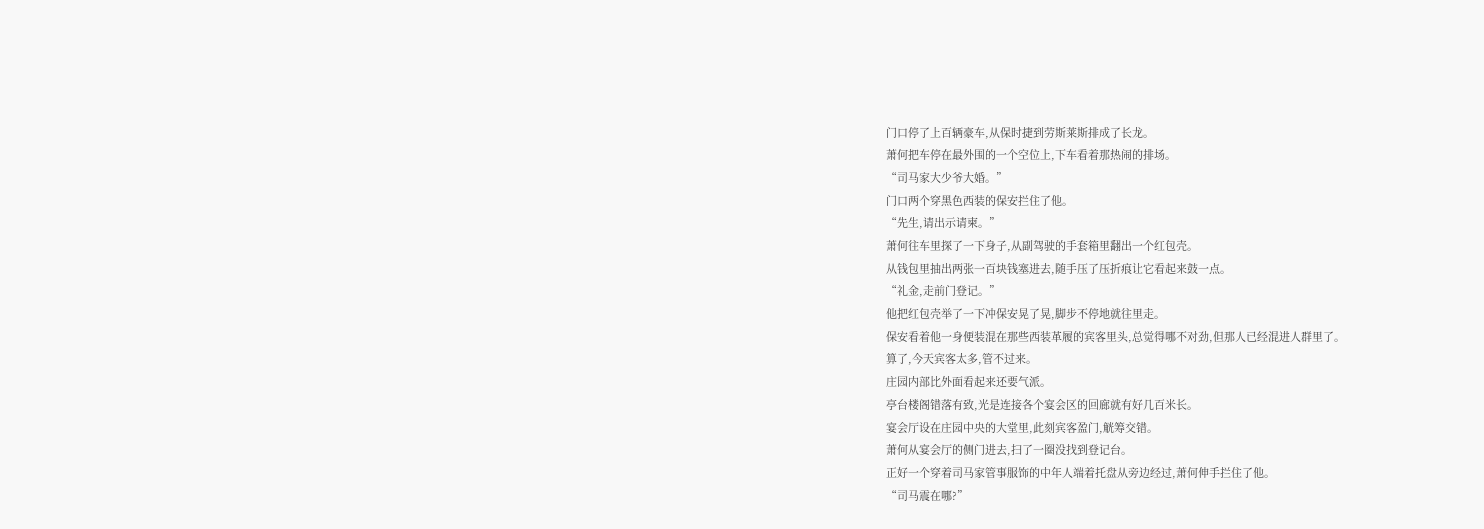门口停了上百辆豪车,从保时捷到劳斯莱斯排成了长龙。
萧何把车停在最外围的一个空位上,下车看着那热闹的排场。
“司马家大少爷大婚。”
门口两个穿黑色西装的保安拦住了他。
“先生,请出示请柬。”
萧何往车里探了一下身子,从副驾驶的手套箱里翻出一个红包壳。
从钱包里抽出两张一百块钱塞进去,随手压了压折痕让它看起来鼓一点。
“礼金,走前门登记。”
他把红包壳举了一下冲保安晃了晃,脚步不停地就往里走。
保安看着他一身便装混在那些西装革履的宾客里头,总觉得哪不对劲,但那人已经混进人群里了。
算了,今天宾客太多,管不过来。
庄园内部比外面看起来还要气派。
亭台楼阁错落有致,光是连接各个宴会区的回廊就有好几百米长。
宴会厅设在庄园中央的大堂里,此刻宾客盈门,觥筹交错。
萧何从宴会厅的侧门进去,扫了一圈没找到登记台。
正好一个穿着司马家管事服饰的中年人端着托盘从旁边经过,萧何伸手拦住了他。
“司马震在哪?”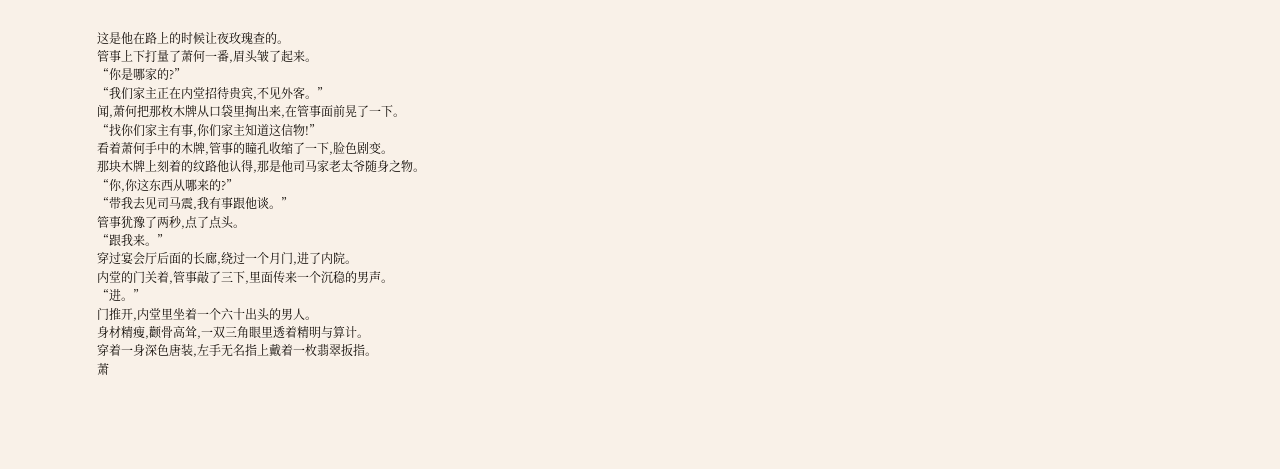这是他在路上的时候让夜玫瑰查的。
管事上下打量了萧何一番,眉头皱了起来。
“你是哪家的?”
“我们家主正在内堂招待贵宾,不见外客。”
闻,萧何把那枚木牌从口袋里掏出来,在管事面前晃了一下。
“找你们家主有事,你们家主知道这信物!”
看着萧何手中的木牌,管事的瞳孔收缩了一下,脸色剧变。
那块木牌上刻着的纹路他认得,那是他司马家老太爷随身之物。
“你,你这东西从哪来的?”
“带我去见司马震,我有事跟他谈。”
管事犹豫了两秒,点了点头。
“跟我来。”
穿过宴会厅后面的长廊,绕过一个月门,进了内院。
内堂的门关着,管事敲了三下,里面传来一个沉稳的男声。
“进。”
门推开,内堂里坐着一个六十出头的男人。
身材精瘦,颧骨高耸,一双三角眼里透着精明与算计。
穿着一身深色唐装,左手无名指上戴着一枚翡翠扳指。
萧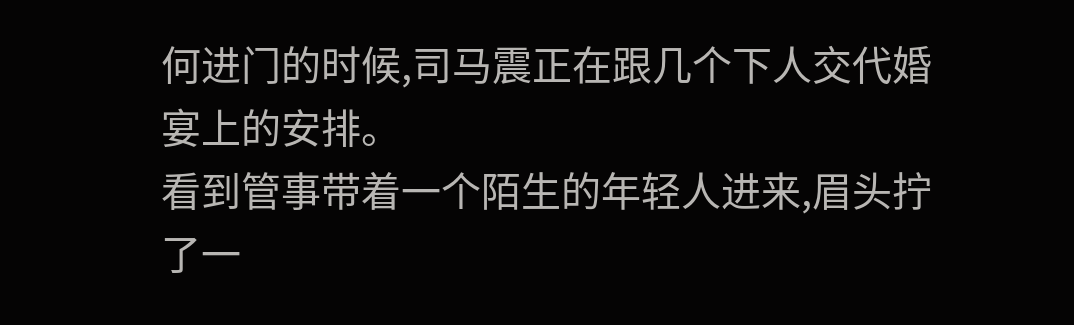何进门的时候,司马震正在跟几个下人交代婚宴上的安排。
看到管事带着一个陌生的年轻人进来,眉头拧了一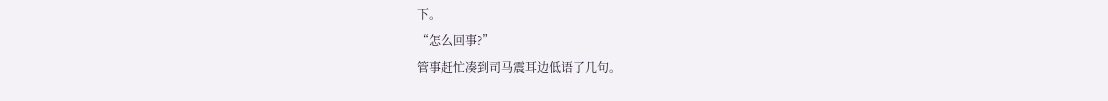下。
“怎么回事?”
管事赶忙凑到司马震耳边低语了几句。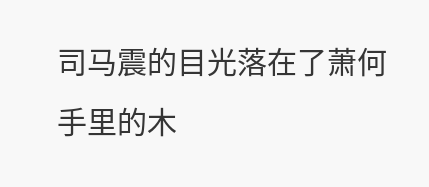司马震的目光落在了萧何手里的木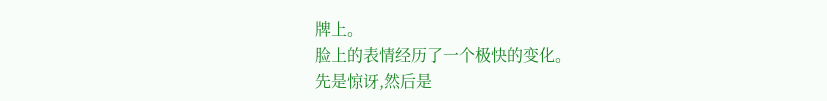牌上。
脸上的表情经历了一个极快的变化。
先是惊讶,然后是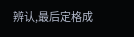辨认,最后定格成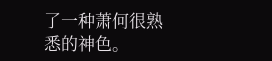了一种萧何很熟悉的神色。